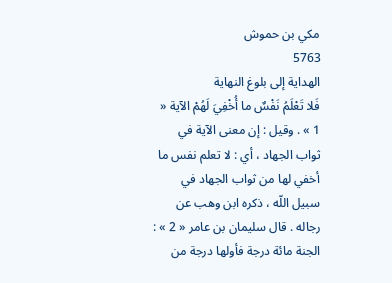مكي بن حموش
5763
الهداية إلى بلوغ النهاية
فَلا تَعْلَمُ نَفْسٌ ما أُخْفِيَ لَهُمْ الآية « 1 » . وقيل : إن معنى الآية في ثواب الجهاد ، أي : لا تعلم نفس ما أخفي لها من ثواب الجهاد في سبيل اللّه ، ذكره ابن وهب عن رجاله . قال سليمان بن عامر « 2 » : الجنة مائة درجة فأولها درجة من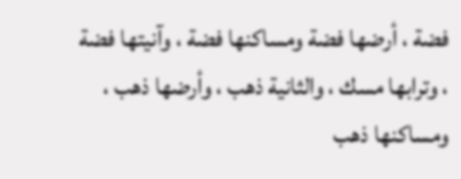فضة ، أرضها فضة ومساكنها فضة ، وآنيتها فضة ، وترابها مسك ، والثانية ذهب ، وأرضها ذهب ، ومساكنها ذهب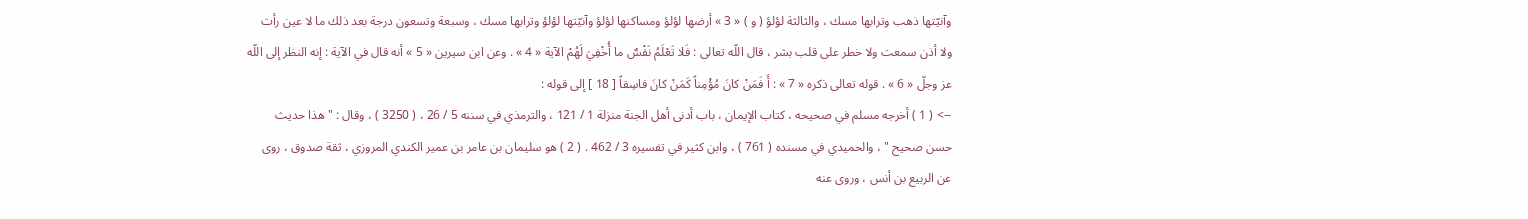وآنيّتها ذهب وترابها مسك ، والثالثة لؤلؤ ( و ) « 3 » أرضها لؤلؤ ومساكنها لؤلؤ وآنيّتها لؤلؤ وترابها مسك ، وسبعة وتسعون درجة بعد ذلك ما لا عين رأت ولا أذن سمعت ولا خطر على قلب بشر ، قال اللّه تعالى : فَلا تَعْلَمُ نَفْسٌ ما أُخْفِيَ لَهُمْ الآية « 4 » . وعن ابن سيرين « 5 » أنه قال في الآية : إنه النظر إلى اللّه عز وجلّ « 6 » . قوله تعالى ذكره « 7 » : أَ فَمَنْ كانَ مُؤْمِناً كَمَنْ كانَ فاسِقاً [ 18 ] إلى قوله :
--> ( 1 ) أخرجه مسلم في صحيحه ، كتاب الإيمان ، باب أدنى أهل الجنة منزلة 1 / 121 ، والترمذي في سننه 5 / 26 ، ( 3250 ) ، وقال : " هذا حديث حسن صحيح " ، والحميدي في مسنده ( 761 ) ، وابن كثير في تفسيره 3 / 462 . ( 2 ) هو سليمان بن عامر بن عمير الكندي المروزي ، ثقة صدوق ، روى عن الربيع بن أنس ، وروى عنه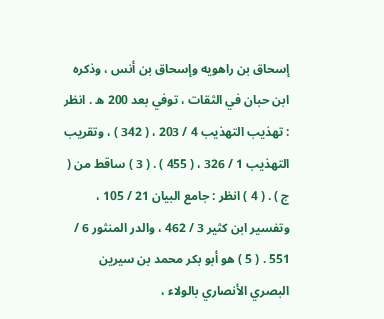إسحاق بن راهويه وإسحاق بن أنس ، وذكره ابن حبان في الثقات ، توفي بعد 200 ه . انظر : تهذيب التهذيب 4 / 203 ، ( 342 ) ، وتقريب التهذيب 1 / 326 ، ( 455 ) . ( 3 ) ساقط من ( ج ) . ( 4 ) انظر : جامع البيان 21 / 105 ، وتفسير ابن كثير 3 / 462 ، والدر المنثور 6 / 551 . ( 5 ) هو أبو بكر محمد بن سيرين البصري الأنصاري بالولاء ،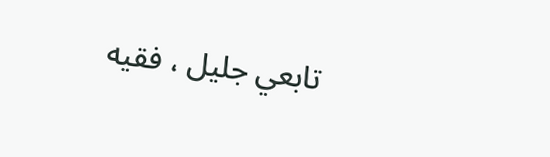تابعي جليل ، فقيه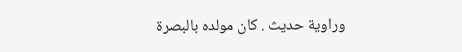وراوية حديث . كان مولده بالبصرة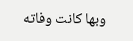وبها كانت وفاته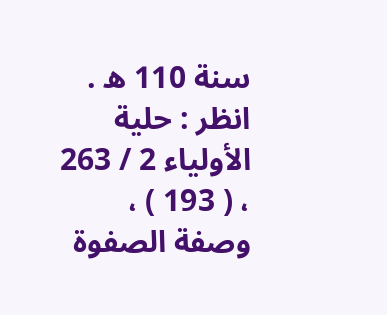سنة 110 ه . انظر : حلية الأولياء 2 / 263 ، ( 193 ) ، وصفة الصفوة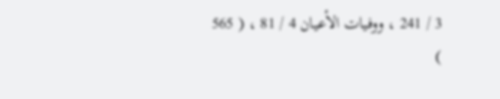3 / 241 ، ووفيات الأعيان 4 / 81 ، ( 565 )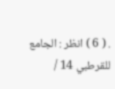. ( 6 ) انظر : الجامع للقرطبي 14 /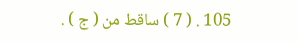105 . ( 7 ) ساقط من ( ج ) .